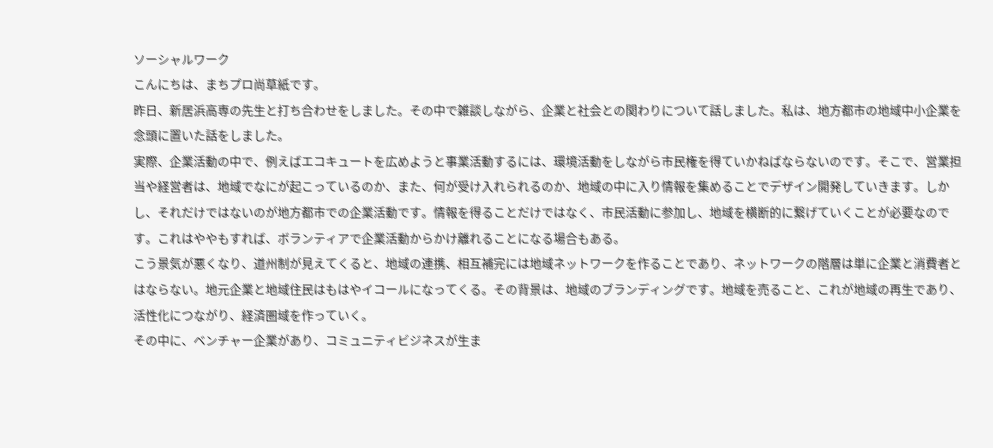ソーシャルワーク
こんにちは、まちプロ尚草紙です。
昨日、新居浜高専の先生と打ち合わせをしました。その中で雑談しながら、企業と社会との関わりについて話しました。私は、地方都市の地域中小企業を念頭に置いた話をしました。
実際、企業活動の中で、例えばエコキュートを広めようと事業活動するには、環境活動をしながら市民権を得ていかねばならないのです。そこで、営業担当や経営者は、地域でなにが起こっているのか、また、何が受け入れられるのか、地域の中に入り情報を集めることでデザイン開発していきます。しかし、それだけではないのが地方都市での企業活動です。情報を得ることだけではなく、市民活動に参加し、地域を横断的に繋げていくことが必要なのです。これはややもすれば、ボランティアで企業活動からかけ離れることになる場合もある。
こう景気が悪くなり、道州制が見えてくると、地域の連携、相互補完には地域ネットワークを作ることであり、ネットワークの階層は単に企業と消費者とはならない。地元企業と地域住民はもはやイコールになってくる。その背景は、地域のブランディングです。地域を売ること、これが地域の再生であり、活性化につながり、経済圏域を作っていく。
その中に、ベンチャー企業があり、コミュニティビジネスが生ま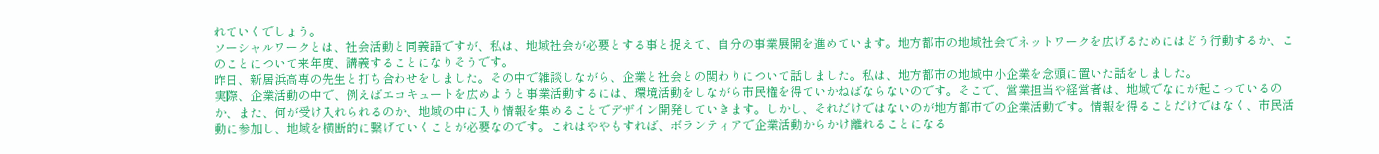れていくでしょう。
ソーシャルワークとは、社会活動と同義語ですが、私は、地域社会が必要とする事と捉えて、自分の事業展開を進めています。地方都市の地域社会でネットワークを広げるためにはどう行動するか、このことについて来年度、講義することになりそうです。
昨日、新居浜高専の先生と打ち合わせをしました。その中で雑談しながら、企業と社会との関わりについて話しました。私は、地方都市の地域中小企業を念頭に置いた話をしました。
実際、企業活動の中で、例えばエコキュートを広めようと事業活動するには、環境活動をしながら市民権を得ていかねばならないのです。そこで、営業担当や経営者は、地域でなにが起こっているのか、また、何が受け入れられるのか、地域の中に入り情報を集めることでデザイン開発していきます。しかし、それだけではないのが地方都市での企業活動です。情報を得ることだけではなく、市民活動に参加し、地域を横断的に繋げていくことが必要なのです。これはややもすれば、ボランティアで企業活動からかけ離れることになる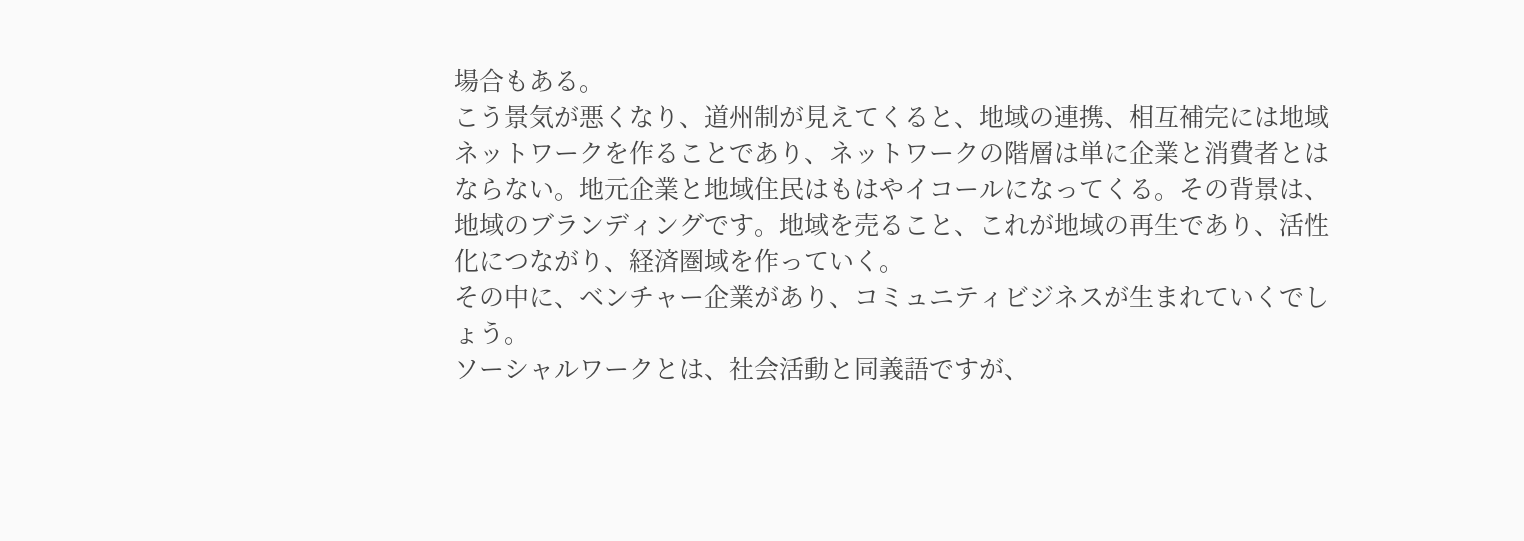場合もある。
こう景気が悪くなり、道州制が見えてくると、地域の連携、相互補完には地域ネットワークを作ることであり、ネットワークの階層は単に企業と消費者とはならない。地元企業と地域住民はもはやイコールになってくる。その背景は、地域のブランディングです。地域を売ること、これが地域の再生であり、活性化につながり、経済圏域を作っていく。
その中に、ベンチャー企業があり、コミュニティビジネスが生まれていくでしょう。
ソーシャルワークとは、社会活動と同義語ですが、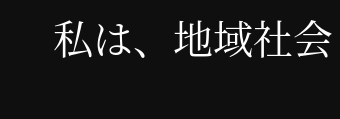私は、地域社会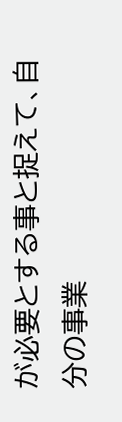が必要とする事と捉えて、自分の事業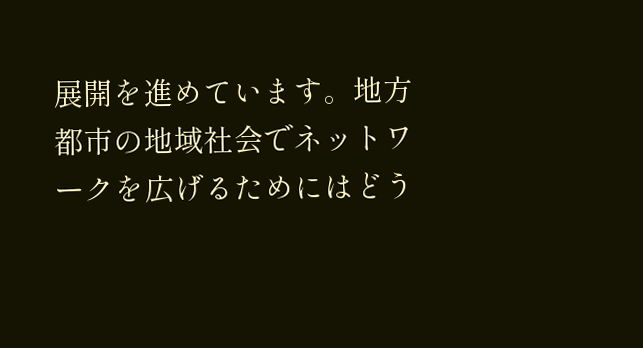展開を進めています。地方都市の地域社会でネットワークを広げるためにはどう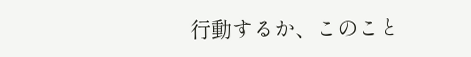行動するか、このこと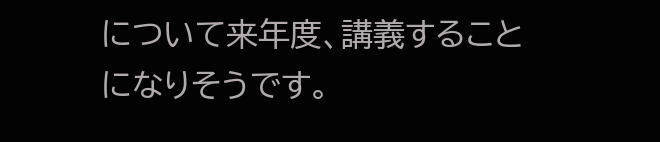について来年度、講義することになりそうです。